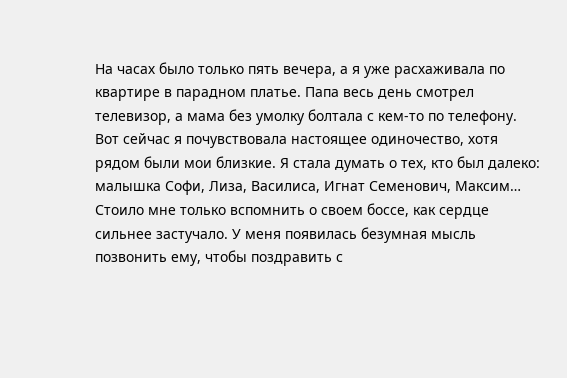На часах было только пять вечера, а я уже расхаживала по квартире в парадном платье. Папа весь день смотрел телевизор, а мама без умолку болтала с кем-то по телефону. Вот сейчас я почувствовала настоящее одиночество, хотя рядом были мои близкие. Я стала думать о тех, кто был далеко: малышка Софи, Лиза, Василиса, Игнат Семенович, Максим… Стоило мне только вспомнить о своем боссе, как сердце сильнее застучало. У меня появилась безумная мысль позвонить ему, чтобы поздравить с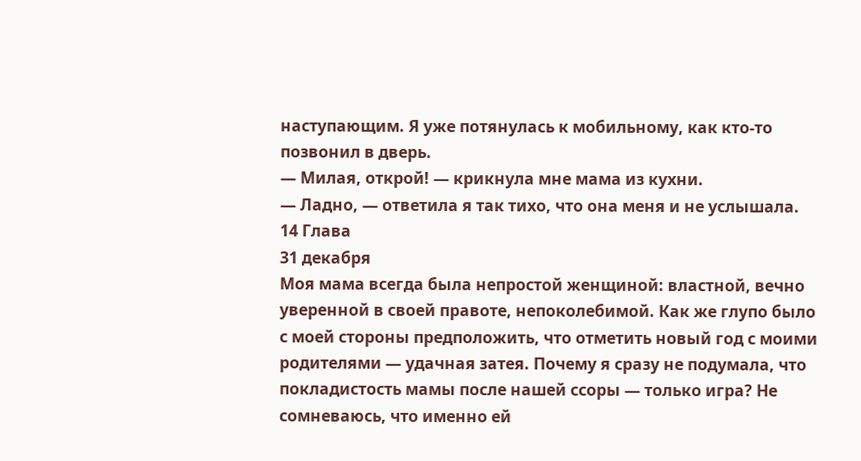наступающим. Я уже потянулась к мобильному, как кто-то позвонил в дверь.
— Милая, открой! — крикнула мне мама из кухни.
— Ладно, — ответила я так тихо, что она меня и не услышала.
14 Глава
31 декабря
Моя мама всегда была непростой женщиной: властной, вечно уверенной в своей правоте, непоколебимой. Как же глупо было с моей стороны предположить, что отметить новый год с моими родителями — удачная затея. Почему я сразу не подумала, что покладистость мамы после нашей ссоры — только игра? Не сомневаюсь, что именно ей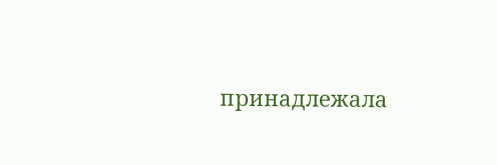принадлежала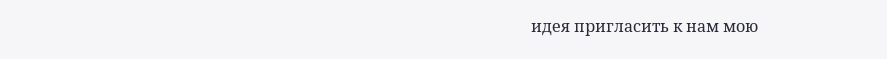идея пригласить к нам мою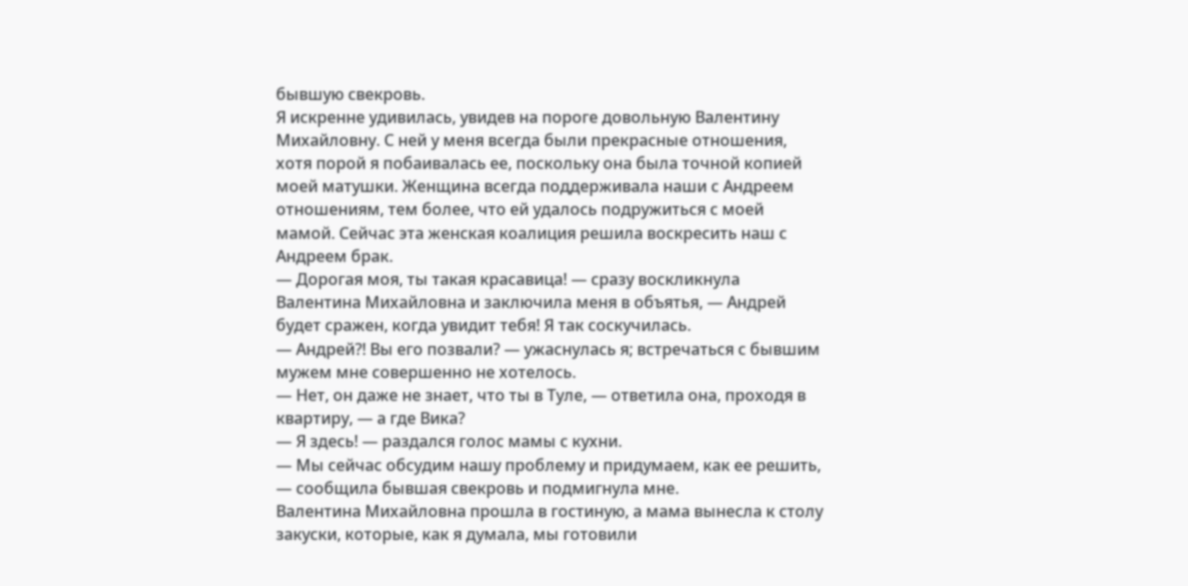бывшую свекровь.
Я искренне удивилась, увидев на пороге довольную Валентину Михайловну. С ней у меня всегда были прекрасные отношения, хотя порой я побаивалась ее, поскольку она была точной копией моей матушки. Женщина всегда поддерживала наши с Андреем отношениям, тем более, что ей удалось подружиться с моей мамой. Сейчас эта женская коалиция решила воскресить наш с Андреем брак.
— Дорогая моя, ты такая красавица! — сразу воскликнула Валентина Михайловна и заключила меня в объятья, — Андрей будет сражен, когда увидит тебя! Я так соскучилась.
— Андрей?! Вы его позвали? — ужаснулась я; встречаться с бывшим мужем мне совершенно не хотелось.
— Нет, он даже не знает, что ты в Туле, — ответила она, проходя в квартиру, — а где Вика?
— Я здесь! — раздался голос мамы с кухни.
— Мы сейчас обсудим нашу проблему и придумаем, как ее решить, — сообщила бывшая свекровь и подмигнула мне.
Валентина Михайловна прошла в гостиную, а мама вынесла к столу закуски, которые, как я думала, мы готовили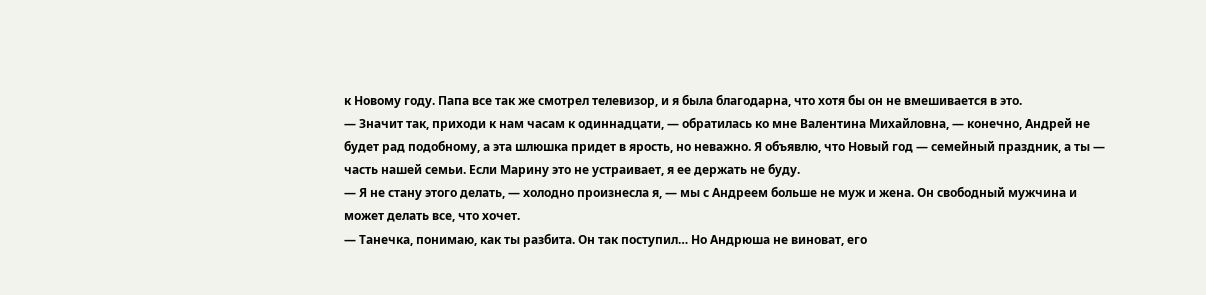к Новому году. Папа все так же смотрел телевизор, и я была благодарна, что хотя бы он не вмешивается в это.
— Значит так, приходи к нам часам к одиннадцати, — обратилась ко мне Валентина Михайловна, — конечно, Андрей не будет рад подобному, а эта шлюшка придет в ярость, но неважно. Я объявлю, что Новый год — семейный праздник, а ты — часть нашей семьи. Если Марину это не устраивает, я ее держать не буду.
— Я не стану этого делать, — холодно произнесла я, — мы с Андреем больше не муж и жена. Он свободный мужчина и может делать все, что хочет.
— Танечка, понимаю, как ты разбита. Он так поступил… Но Андрюша не виноват, его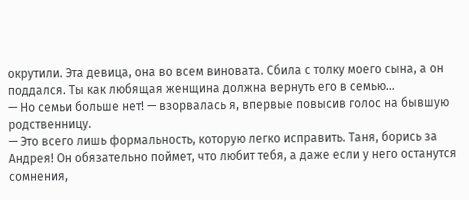окрутили. Эта девица, она во всем виновата. Сбила с толку моего сына, а он поддался. Ты как любящая женщина должна вернуть его в семью…
— Но семьи больше нет! — взорвалась я, впервые повысив голос на бывшую родственницу.
— Это всего лишь формальность, которую легко исправить. Таня, борись за Андрея! Он обязательно поймет, что любит тебя, а даже если у него останутся сомнения,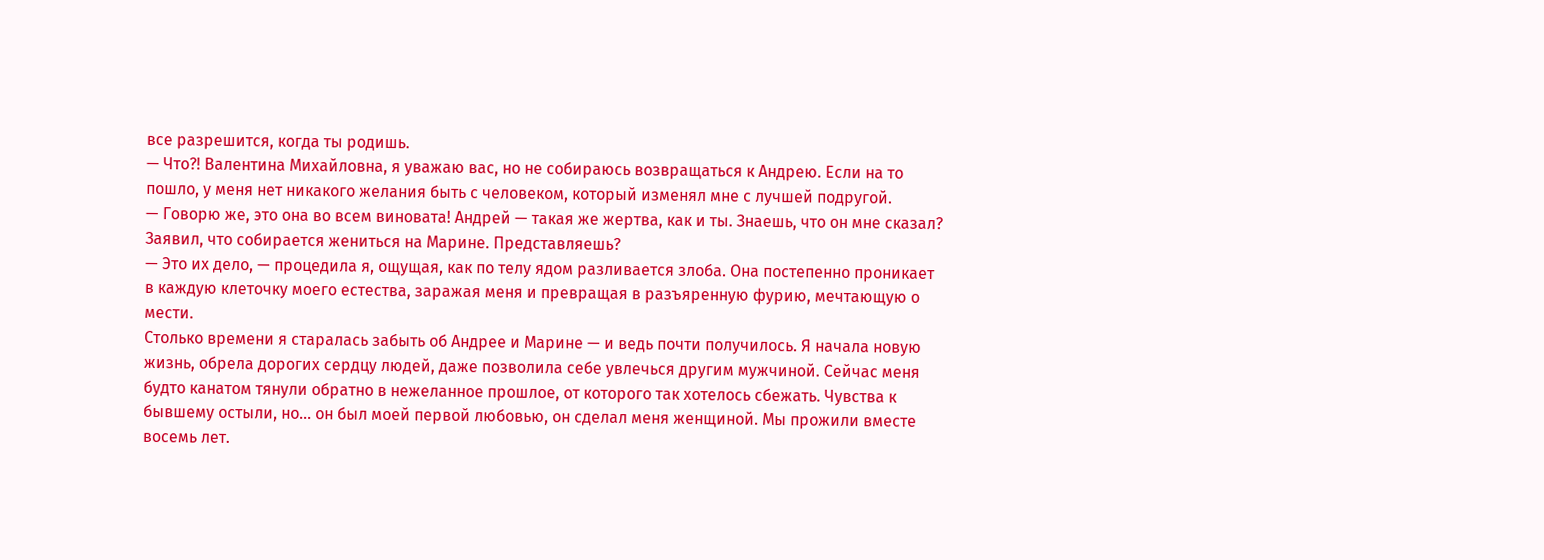все разрешится, когда ты родишь.
— Что?! Валентина Михайловна, я уважаю вас, но не собираюсь возвращаться к Андрею. Если на то пошло, у меня нет никакого желания быть с человеком, который изменял мне с лучшей подругой.
— Говорю же, это она во всем виновата! Андрей — такая же жертва, как и ты. Знаешь, что он мне сказал? Заявил, что собирается жениться на Марине. Представляешь?
— Это их дело, — процедила я, ощущая, как по телу ядом разливается злоба. Она постепенно проникает в каждую клеточку моего естества, заражая меня и превращая в разъяренную фурию, мечтающую о мести.
Столько времени я старалась забыть об Андрее и Марине — и ведь почти получилось. Я начала новую жизнь, обрела дорогих сердцу людей, даже позволила себе увлечься другим мужчиной. Сейчас меня будто канатом тянули обратно в нежеланное прошлое, от которого так хотелось сбежать. Чувства к бывшему остыли, но… он был моей первой любовью, он сделал меня женщиной. Мы прожили вместе восемь лет.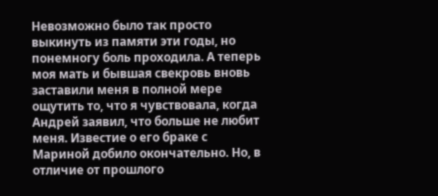Невозможно было так просто выкинуть из памяти эти годы, но понемногу боль проходила. А теперь моя мать и бывшая свекровь вновь заставили меня в полной мере ощутить то, что я чувствовала, когда Андрей заявил, что больше не любит меня. Известие о его браке с Мариной добило окончательно. Но, в отличие от прошлого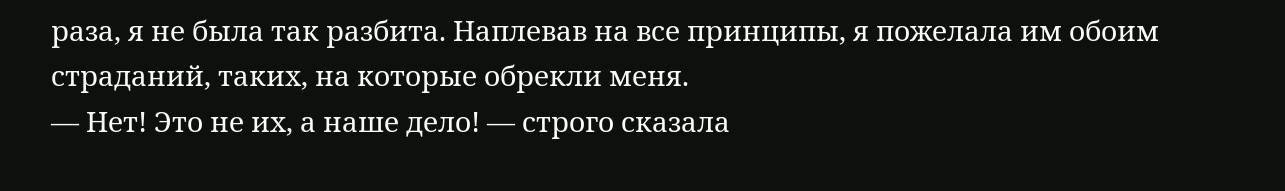раза, я не была так разбита. Наплевав на все принципы, я пожелала им обоим страданий, таких, на которые обрекли меня.
— Нет! Это не их, а наше дело! — строго сказала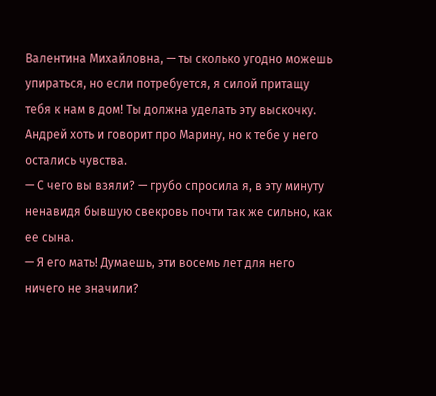Валентина Михайловна, — ты сколько угодно можешь упираться, но если потребуется, я силой притащу тебя к нам в дом! Ты должна уделать эту выскочку. Андрей хоть и говорит про Марину, но к тебе у него остались чувства.
— С чего вы взяли? — грубо спросила я, в эту минуту ненавидя бывшую свекровь почти так же сильно, как ее сына.
— Я его мать! Думаешь, эти восемь лет для него ничего не значили?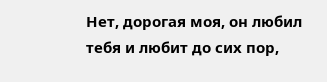Нет, дорогая моя, он любил тебя и любит до сих пор,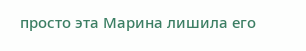просто эта Марина лишила его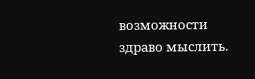возможности здраво мыслить.